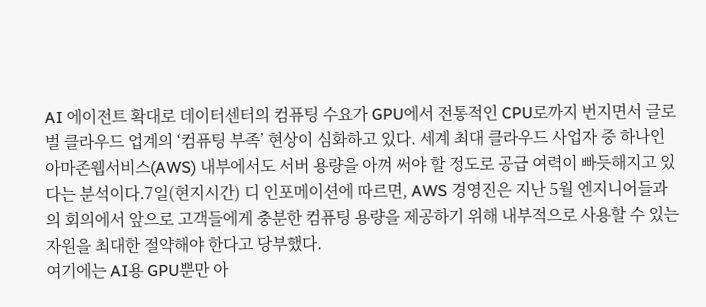AI 에이전트 확대로 데이터센터의 컴퓨팅 수요가 GPU에서 전통적인 CPU로까지 번지면서 글로벌 클라우드 업계의 ‘컴퓨팅 부족’ 현상이 심화하고 있다. 세계 최대 클라우드 사업자 중 하나인 아마존웹서비스(AWS) 내부에서도 서버 용량을 아껴 써야 할 정도로 공급 여력이 빠듯해지고 있다는 분석이다.7일(현지시간) 디 인포메이션에 따르면, AWS 경영진은 지난 5월 엔지니어들과의 회의에서 앞으로 고객들에게 충분한 컴퓨팅 용량을 제공하기 위해 내부적으로 사용할 수 있는 자원을 최대한 절약해야 한다고 당부했다.
여기에는 AI용 GPU뿐만 아